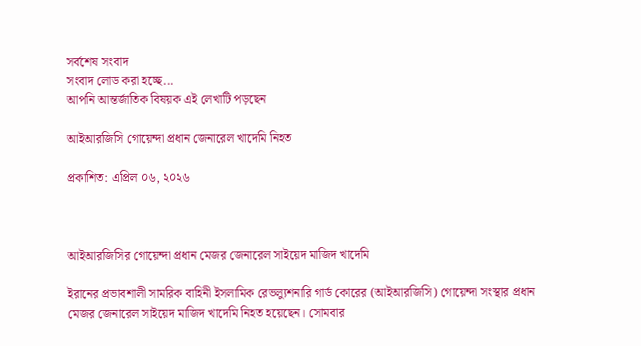সর্বশেষ সংবাদ
সংবাদ লোড করা হচ্ছে...
আপনি আন্তর্জাতিক বিষয়ক এই লেখাটি পড়ছেন

আইআরজিসি গোয়েন্দা প্রধান জেনারেল খাদেমি নিহত

প্রকাশিত: এপ্রিল ০৬, ২০২৬



আইআরজিসির গোয়েন্দা প্রধান মেজর জেনারেল সাইয়েদ মাজিদ খাদেমি

ইরানের প্রভাবশালী সামরিক বাহিনী ইসলামিক রেভল্যুশনারি গার্ড কোরের (আইআরজিসি) গোয়েন্দা সংস্থার প্রধান মেজর জেনারেল সাইয়েদ মাজিদ খাদেমি নিহত হয়েছেন। সোমবার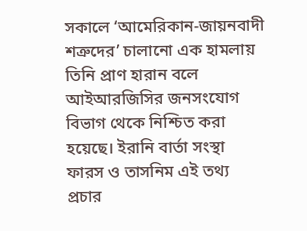সকালে ‘আমেরিকান-জায়নবাদী শত্রুদের’ চালানো এক হামলায় তিনি প্রাণ হারান বলে আইআরজিসির জনসংযোগ বিভাগ থেকে নিশ্চিত করা হয়েছে। ইরানি বার্তা সংস্থা ফারস ও তাসনিম এই তথ্য প্রচার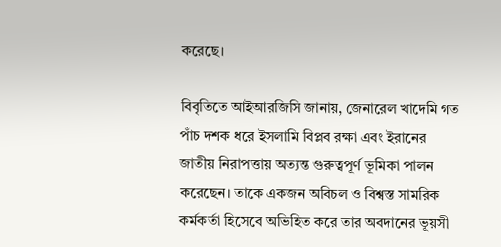করেছে।

বিবৃতিতে আইআরজিসি জানায়, জেনারেল খাদেমি গত পাঁচ দশক ধরে ইসলামি বিপ্লব রক্ষা এবং ইরানের জাতীয় নিরাপত্তায় অত্যন্ত গুরুত্বপূর্ণ ভূমিকা পালন করেছেন। তাকে একজন অবিচল ও বিশ্বস্ত সামরিক কর্মকর্তা হিসেবে অভিহিত করে তার অবদানের ভূয়সী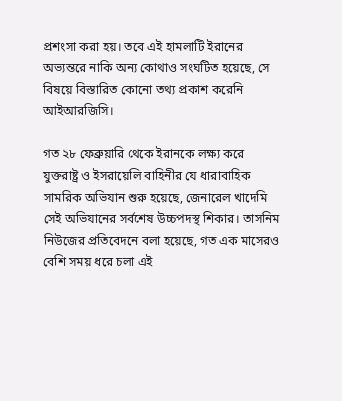প্রশংসা করা হয়। তবে এই হামলাটি ইরানের অভ্যন্তরে নাকি অন্য কোথাও সংঘটিত হয়েছে, সে বিষয়ে বিস্তারিত কোনো তথ্য প্রকাশ করেনি আইআরজিসি।

গত ২৮ ফেব্রুয়ারি থেকে ইরানকে লক্ষ্য করে যুক্তরাষ্ট্র ও ইসরায়েলি বাহিনীর যে ধারাবাহিক সামরিক অভিযান শুরু হয়েছে, জেনারেল খাদেমি সেই অভিযানের সর্বশেষ উচ্চপদস্থ শিকার। তাসনিম নিউজের প্রতিবেদনে বলা হয়েছে, গত এক মাসেরও বেশি সময় ধরে চলা এই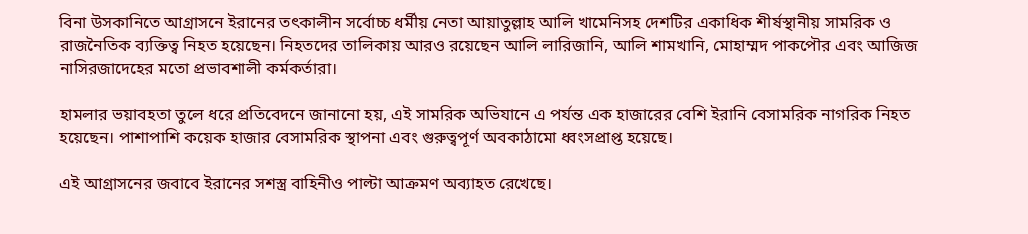বিনা উসকানিতে আগ্রাসনে ইরানের তৎকালীন সর্বোচ্চ ধর্মীয় নেতা আয়াতুল্লাহ আলি খামেনিসহ দেশটির একাধিক শীর্ষস্থানীয় সামরিক ও রাজনৈতিক ব্যক্তিত্ব নিহত হয়েছেন। নিহতদের তালিকায় আরও রয়েছেন আলি লারিজানি, আলি শামখানি, মোহাম্মদ পাকপৌর এবং আজিজ নাসিরজাদেহের মতো প্রভাবশালী কর্মকর্তারা।

হামলার ভয়াবহতা তুলে ধরে প্রতিবেদনে জানানো হয়, এই সামরিক অভিযানে এ পর্যন্ত এক হাজারের বেশি ইরানি বেসামরিক নাগরিক নিহত হয়েছেন। পাশাপাশি কয়েক হাজার বেসামরিক স্থাপনা এবং গুরুত্বপূর্ণ অবকাঠামো ধ্বংসপ্রাপ্ত হয়েছে।

এই আগ্রাসনের জবাবে ইরানের সশস্ত্র বাহিনীও পাল্টা আক্রমণ অব্যাহত রেখেছে।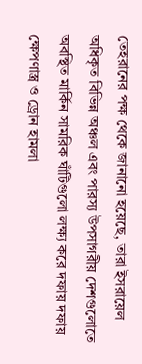তেহরানের পক্ষ থেকে জানানো হয়েছে, তারা ইসরায়েল অধিকৃত বিভিন্ন অঞ্চল এবং পারস্য উপসাগরীয় দেশগুলোতে অবস্থিত মার্কিন সামরিক ঘাঁটিগুলো লক্ষ্য করে দফায় দফায় ক্ষেপণাস্ত্র ও ড্রোন হামলা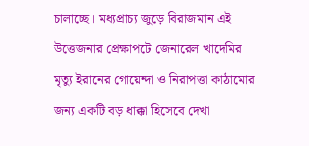চালাচ্ছে। মধ্যপ্রাচ্য জুড়ে বিরাজমান এই উত্তেজনার প্রেক্ষাপটে জেনারেল খাদেমির মৃত্যু ইরানের গোয়েন্দা ও নিরাপত্তা কাঠামোর জন্য একটি বড় ধাক্কা হিসেবে দেখা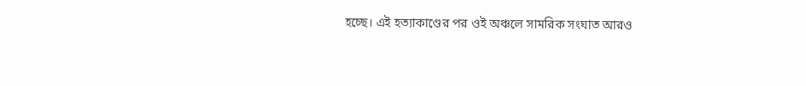হচ্ছে। এই হত্যাকাণ্ডের পর ওই অঞ্চলে সামরিক সংঘাত আরও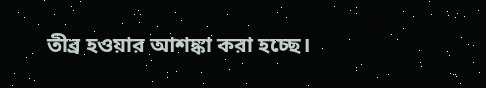তীব্র হওয়ার আশঙ্কা করা হচ্ছে।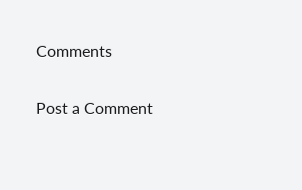Comments

Post a Comment